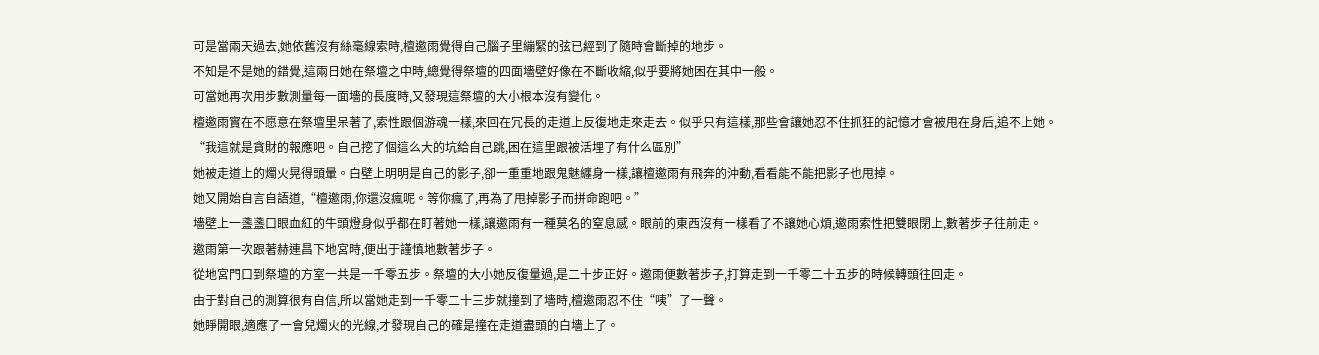可是當兩天過去,她依舊沒有絲毫線索時,檀邀雨覺得自己腦子里繃緊的弦已經到了隨時會斷掉的地步。
不知是不是她的錯覺,這兩日她在祭壇之中時,總覺得祭壇的四面墻壁好像在不斷收縮,似乎要將她困在其中一般。
可當她再次用步數測量每一面墻的長度時,又發現這祭壇的大小根本沒有變化。
檀邀雨實在不愿意在祭壇里呆著了,索性跟個游魂一樣,來回在冗長的走道上反復地走來走去。似乎只有這樣,那些會讓她忍不住抓狂的記憶才會被甩在身后,追不上她。
“我這就是貪財的報應吧。自己挖了個這么大的坑給自己跳,困在這里跟被活埋了有什么區別”
她被走道上的燭火晃得頭暈。白壁上明明是自己的影子,卻一重重地跟鬼魅纏身一樣,讓檀邀雨有飛奔的沖動,看看能不能把影子也甩掉。
她又開始自言自語道,“檀邀雨,你還沒瘋呢。等你瘋了,再為了甩掉影子而拼命跑吧。”
墻壁上一盞盞口眼血紅的牛頭燈身似乎都在盯著她一樣,讓邀雨有一種莫名的窒息感。眼前的東西沒有一樣看了不讓她心煩,邀雨索性把雙眼閉上,數著步子往前走。
邀雨第一次跟著赫連昌下地宮時,便出于謹慎地數著步子。
從地宮門口到祭壇的方室一共是一千零五步。祭壇的大小她反復量過,是二十步正好。邀雨便數著步子,打算走到一千零二十五步的時候轉頭往回走。
由于對自己的測算很有自信,所以當她走到一千零二十三步就撞到了墻時,檀邀雨忍不住“咦”了一聲。
她睜開眼,適應了一會兒燭火的光線,才發現自己的確是撞在走道盡頭的白墻上了。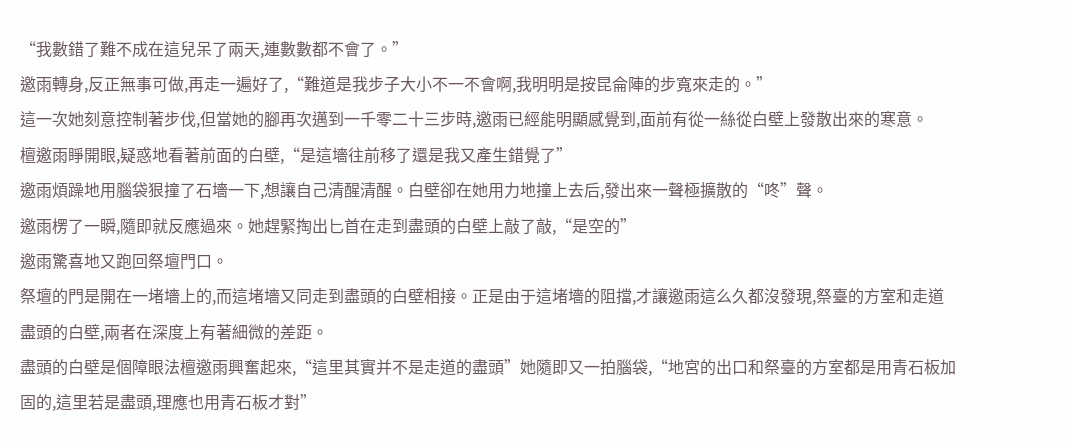“我數錯了難不成在這兒呆了兩天,連數數都不會了。”
邀雨轉身,反正無事可做,再走一遍好了,“難道是我步子大小不一不會啊,我明明是按昆侖陣的步寬來走的。”
這一次她刻意控制著步伐,但當她的腳再次邁到一千零二十三步時,邀雨已經能明顯感覺到,面前有從一絲從白壁上發散出來的寒意。
檀邀雨睜開眼,疑惑地看著前面的白壁,“是這墻往前移了還是我又產生錯覺了”
邀雨煩躁地用腦袋狠撞了石墻一下,想讓自己清醒清醒。白壁卻在她用力地撞上去后,發出來一聲極擴散的“咚”聲。
邀雨楞了一瞬,隨即就反應過來。她趕緊掏出匕首在走到盡頭的白壁上敲了敲,“是空的”
邀雨驚喜地又跑回祭壇門口。
祭壇的門是開在一堵墻上的,而這堵墻又同走到盡頭的白壁相接。正是由于這堵墻的阻擋,才讓邀雨這么久都沒發現,祭臺的方室和走道盡頭的白壁,兩者在深度上有著細微的差距。
盡頭的白壁是個障眼法檀邀雨興奮起來,“這里其實并不是走道的盡頭”她隨即又一拍腦袋,“地宮的出口和祭臺的方室都是用青石板加固的,這里若是盡頭,理應也用青石板才對”